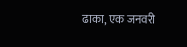ढाका, एक जनवरी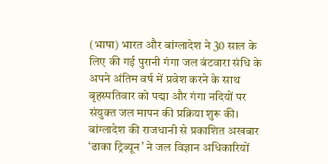(भाषा) भारत और बांग्लादेश ने 30 साल के लिए की गई पुरानी गंगा जल बंटवारा संधि के अपने अंतिम वर्ष में प्रवेश करने के साथ बृहस्पतिवार को पद्मा और गंगा नदियों पर संयुक्त जल मापन की प्रक्रिया शुरू की।
बांग्लादेश की राजधानी से प्रकाशित अखबार ‘ढाका ट्रिब्यून’ ने जल विज्ञान अधिकारियों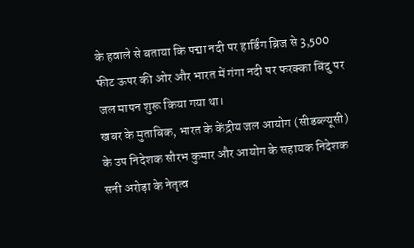के हवाले से बताया कि पद्मा नदी पर हार्डिंग ब्रिज से 3,500 फीट ऊपर की ओर और भारत में गंगा नदी पर फरक्का बिंदु पर जल मापन शुरू किया गया था।
खबर के मुताबिक, भारत के केंद्रीय जल आयोग (सीडब्ल्यूसी) के उप निदेशक सौरभ कुमार और आयोग के सहायक निदेशक सनी अरोड़ा के नेतृत्व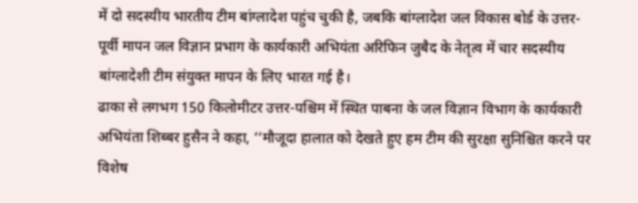में दो सदस्यीय भारतीय टीम बांग्लादेश पहुंच चुकी है, जबकि बांग्लादेश जल विकास बोर्ड के उत्तर-पूर्वी मापन जल विज्ञान प्रभाग के कार्यकारी अभियंता अरिफिन जुबैद के नेतृत्व में चार सदस्यीय बांग्लादेशी टीम संयुक्त मापन के लिए भारत गई है।
ढाका से लगभग 150 किलोमीटर उत्तर-पश्चिम में स्थित पाबना के जल विज्ञान विभाग के कार्यकारी अभियंता शिब्बर हुसैन ने कहा, ‘‘मौजूदा हालात को देखते हुए हम टीम की सुरक्षा सुनिश्चित करने पर विशेष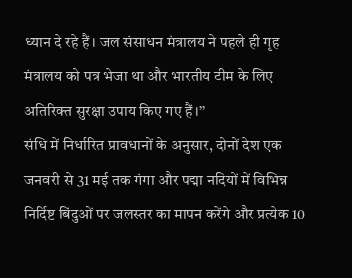ध्यान दे रहे हैं। जल संसाधन मंत्रालय ने पहले ही गृह मंत्रालय को पत्र भेजा था और भारतीय टीम के लिए अतिरिक्त सुरक्षा उपाय किए गए हैं।’’
संधि में निर्धारित प्रावधानों के अनुसार, दोनों देश एक जनवरी से 31 मई तक गंगा और पद्मा नदियों में विभिन्न निर्दिष्ट बिंदुओं पर जलस्तर का मापन करेंगे और प्रत्येक 10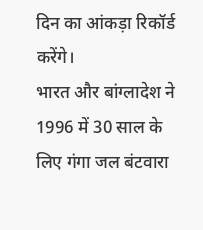दिन का आंकड़ा रिकॉर्ड करेंगे।
भारत और बांग्लादेश ने 1996 में 30 साल के लिए गंगा जल बंटवारा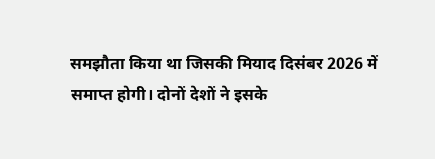समझौता किया था जिसकी मियाद दिसंबर 2026 में समाप्त होगी। दोनों देशों ने इसके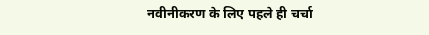नवीनीकरण के लिए पहले ही चर्चा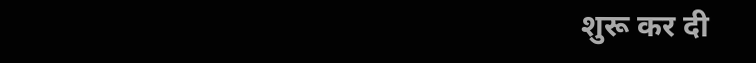शुरू कर दी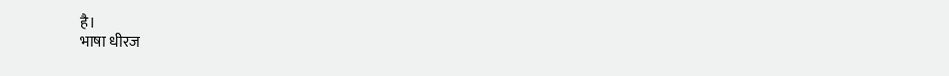है।
भाषा धीरज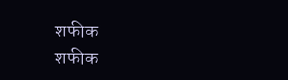शफीक
शफीक